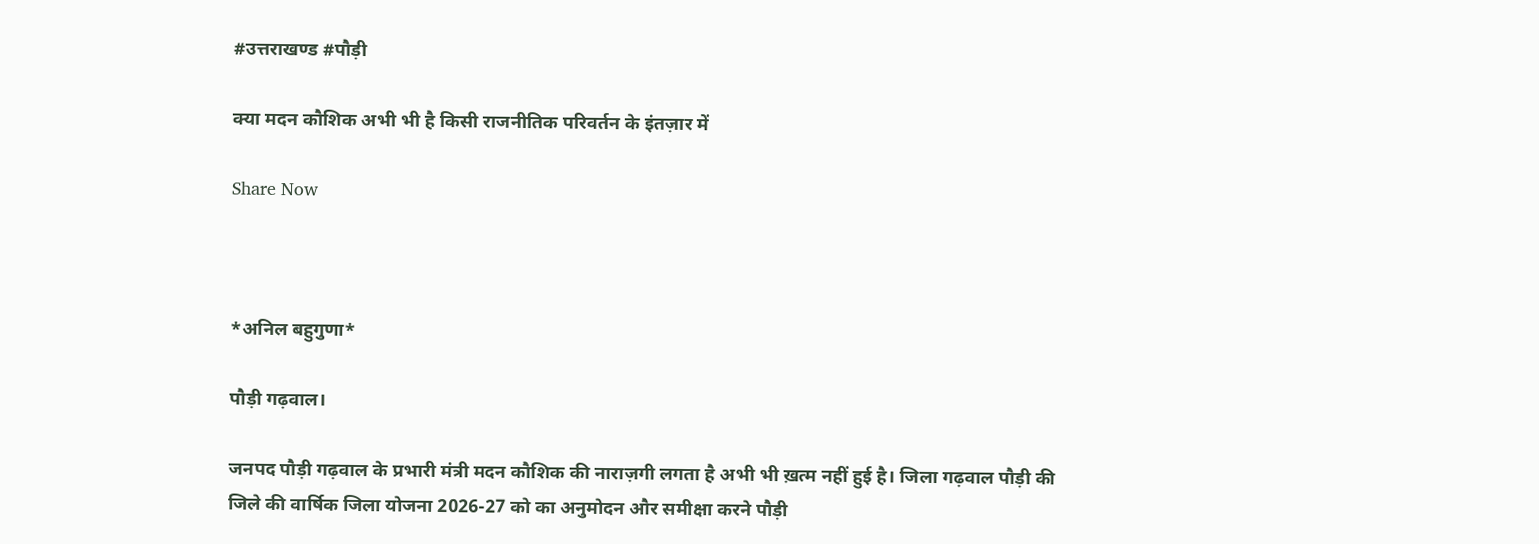#उत्तराखण्ड #पौड़ी

क्या मदन कौशिक अभी भी है किसी राजनीतिक परिवर्तन के इंतज़ार में

Share Now



*अनिल बहुगुणा*

पौड़ी गढ़वाल।

जनपद पौड़ी गढ़वाल के प्रभारी मंत्री मदन कौशिक की नाराज़गी लगता है अभी भी ख़त्म नहीं हुई है। जिला गढ़वाल पौड़ी की जिले की वार्षिक जिला योजना 2026-27 को का अनुमोदन और समीक्षा करने पौड़ी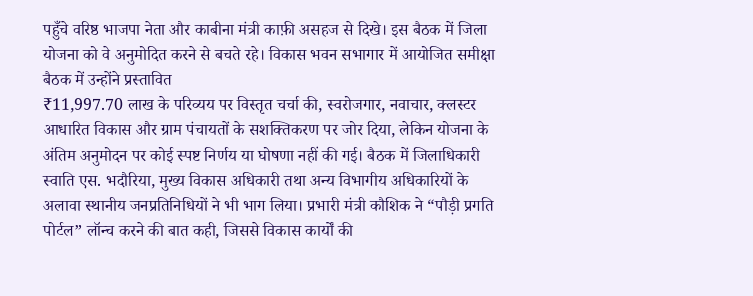पहुँचे वरिष्ठ भाजपा नेता और काबीना मंत्री काफ़ी असहज से दिखे। इस बैठक में जिला योजना को वे अनुमोदित करने से बचते रहे। विकास भवन सभागार में आयोजित समीक्षा बैठक में उन्होंने प्रस्तावित
₹11,997.70 लाख के परिव्यय पर विस्तृत चर्चा की, स्वरोजगार, नवाचार, क्लस्टर आधारित विकास और ग्राम पंचायतों के सशक्तिकरण पर जोर दिया, लेकिन योजना के अंतिम अनुमोदन पर कोई स्पष्ट निर्णय या घोषणा नहीं की गई। बैठक में जिलाधिकारी स्वाति एस. भदौरिया, मुख्य विकास अधिकारी तथा अन्य विभागीय अधिकारियों के अलावा स्थानीय जनप्रतिनिधियों ने भी भाग लिया। प्रभारी मंत्री कौशिक ने “पौड़ी प्रगति पोर्टल” लॉन्च करने की बात कही, जिससे विकास कार्यों की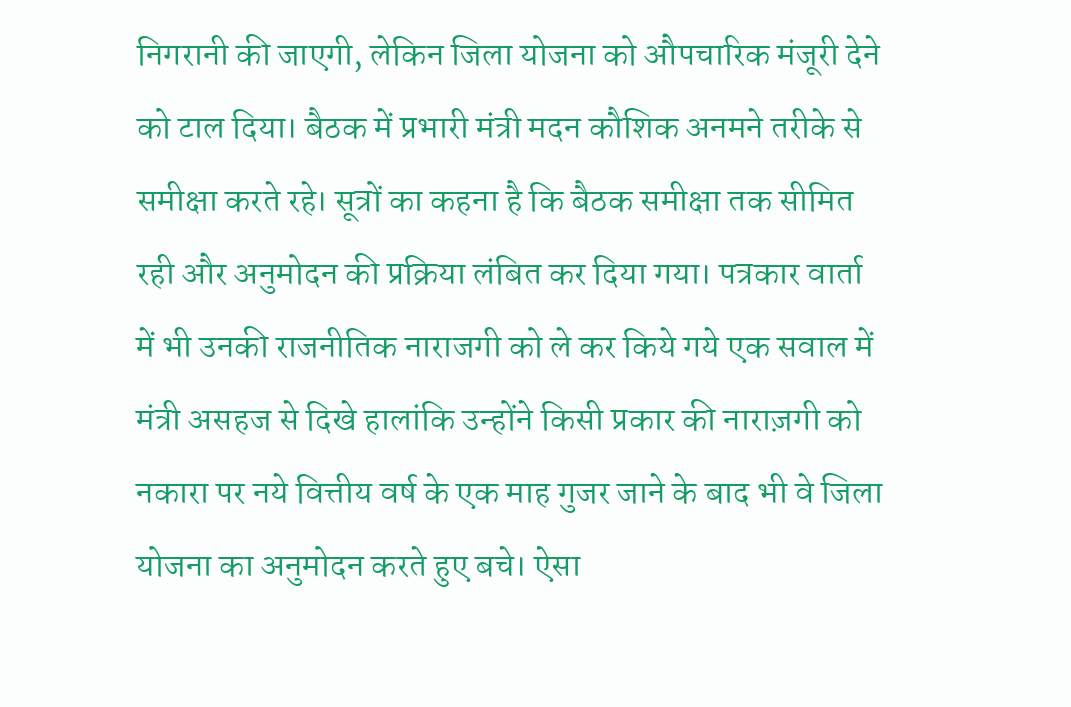निगरानी की जाएगी, लेकिन जिला योजना को औपचारिक मंजूरी देने को टाल दिया। बैठक में प्रभारी मंत्री मदन कौशिक अनमने तरीके से समीक्षा करते रहे। सूत्रों का कहना है कि बैठक समीक्षा तक सीमित रही और अनुमोदन की प्रक्रिया लंबित कर दिया गया। पत्रकार वार्ता में भी उनकी राजनीतिक नाराजगी को ले कर किये गये एक सवाल में मंत्री असहज से दिखे हालांकि उन्होंने किसी प्रकार की नाराज़गी को नकारा पर नये वित्तीय वर्ष के एक माह गुजर जाने के बाद भी वे जिला योजना का अनुमोदन करते हुए बचे। ऐसा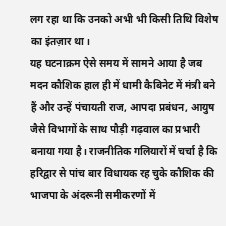लग रहा था कि उनको अभी भी किसी तिथि विशेष का इंतज़ार था।
यह घटनाक्रम ऐसे समय में सामने आया है जब मदन कौशिक हाल ही में धामी कैबिनेट में मंत्री बने हैं और उन्हें पंचायती राज, आपदा प्रबंधन, आयुष जैसे विभागों के साथ पौड़ी गढ़वाल का प्रभारी बनाया गया है। राजनीतिक गलियारों में चर्चा है कि हरिद्वार से पांच बार विधायक रह चुके कौशिक की भाजपा के अंदरूनी समीकरणों में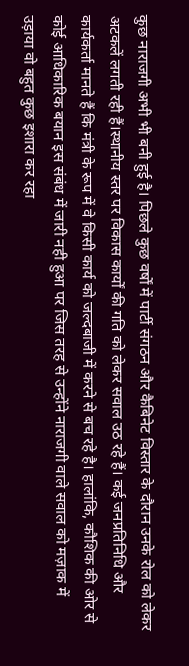कुछ नाराजगी अभी भी बनी हुई है। पिछले कुछ वर्षों में पार्टी संगठन और कैबिनेट विस्तार के दौरान उनके रोल को लेकर अटकलें लगती रही हैं।स्थानीय स्तर पर विकास कार्यों की गति को लेकर सवाल उठ रहे हैं। कई जनप्रतिनिधि और कार्यकर्ता मानते हैं कि मंत्री के रूप में वे किसी कार्य को जल्दबाजी में करने से बच रहे है। हालांकि, कौशिक की ओर से कोई आधिकारिक बयान इस संबंध में जारी नही हुआ पर जिस तरह से उन्होंने नाराजगी वाले सवाल को मज़ाक में उड़ाया वो बहुत कुछ इशारा कर रहा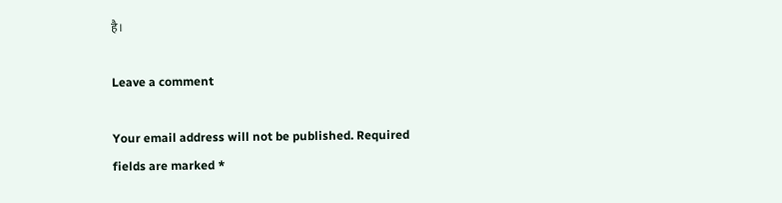है।

Leave a comment

Your email address will not be published. Required fields are marked *